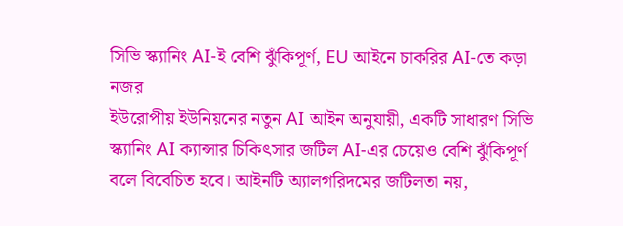সিভি স্ক্যানিং AI-ই বেশি ঝুঁকিপূর্ণ, EU আইনে চাকরির AI-তে কড়া নজর
ইউরোপীয় ইউনিয়নের নতুন AI আইন অনুযায়ী, একটি সাধারণ সিভি স্ক্যানিং AI ক্যান্সার চিকিৎসার জটিল AI-এর চেয়েও বেশি ঝুঁকিপূর্ণ বলে বিবেচিত হবে। আইনটি অ্যালগরিদমের জটিলতা নয়,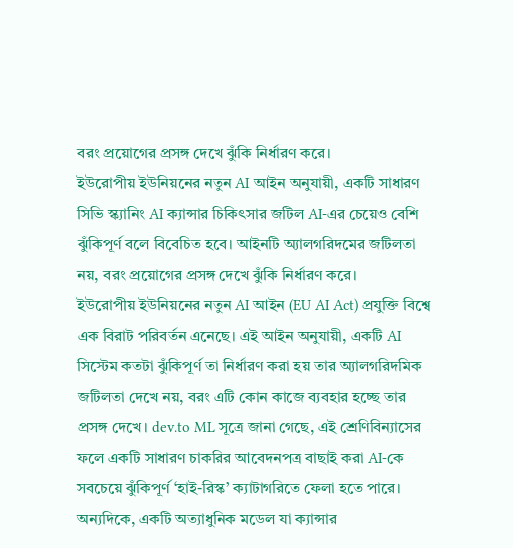বরং প্রয়োগের প্রসঙ্গ দেখে ঝুঁকি নির্ধারণ করে।
ইউরোপীয় ইউনিয়নের নতুন AI আইন অনুযায়ী, একটি সাধারণ সিভি স্ক্যানিং AI ক্যান্সার চিকিৎসার জটিল AI-এর চেয়েও বেশি ঝুঁকিপূর্ণ বলে বিবেচিত হবে। আইনটি অ্যালগরিদমের জটিলতা নয়, বরং প্রয়োগের প্রসঙ্গ দেখে ঝুঁকি নির্ধারণ করে।
ইউরোপীয় ইউনিয়নের নতুন AI আইন (EU AI Act) প্রযুক্তি বিশ্বে এক বিরাট পরিবর্তন এনেছে। এই আইন অনুযায়ী, একটি AI সিস্টেম কতটা ঝুঁকিপূর্ণ তা নির্ধারণ করা হয় তার অ্যালগরিদমিক জটিলতা দেখে নয়, বরং এটি কোন কাজে ব্যবহার হচ্ছে তার প্রসঙ্গ দেখে। dev.to ML সূত্রে জানা গেছে, এই শ্রেণিবিন্যাসের ফলে একটি সাধারণ চাকরির আবেদনপত্র বাছাই করা AI-কে সবচেয়ে ঝুঁকিপূর্ণ ‘হাই-রিস্ক’ ক্যাটাগরিতে ফেলা হতে পারে। অন্যদিকে, একটি অত্যাধুনিক মডেল যা ক্যান্সার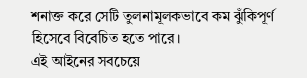শনাক্ত করে সেটি তুলনামূলকভাবে কম ঝুঁকিপূর্ণ হিসেবে বিবেচিত হতে পারে।
এই আইনের সবচেয়ে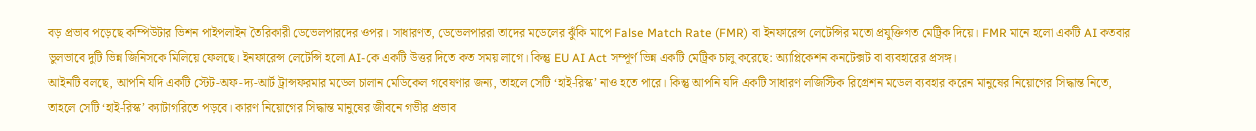বড় প্রভাব পড়েছে কম্পিউটার ভিশন পাইপলাইন তৈরিকারী ডেভেলপারদের ওপর। সাধারণত, ডেভেলপাররা তাদের মডেলের ঝুঁকি মাপে False Match Rate (FMR) বা ইনফারেন্স লেটেন্সির মতো প্রযুক্তিগত মেট্রিক দিয়ে। FMR মানে হলো একটি AI কতবার ভুলভাবে দুটি ভিন্ন জিনিসকে মিলিয়ে ফেলছে। ইনফারেন্স লেটেন্সি হলো AI-কে একটি উত্তর দিতে কত সময় লাগে। কিন্তু EU AI Act সম্পূর্ণ ভিন্ন একটি মেট্রিক চালু করেছে: অ্যাপ্লিকেশন কনটেক্সট বা ব্যবহারের প্রসঙ্গ।
আইনটি বলছে, আপনি যদি একটি স্টেট-অফ-দ্য-আর্ট ট্রান্সফরমার মডেল চালান মেডিকেল গবেষণার জন্য, তাহলে সেটি ‘হাই-রিস্ক’ নাও হতে পারে। কিন্তু আপনি যদি একটি সাধারণ লজিস্টিক রিগ্রেশন মডেল ব্যবহার করেন মানুষের নিয়োগের সিদ্ধান্ত নিতে, তাহলে সেটি ‘হাই-রিস্ক’ ক্যাটাগরিতে পড়বে। কারণ নিয়োগের সিদ্ধান্ত মানুষের জীবনে গভীর প্রভাব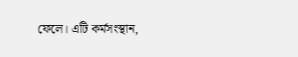ফেলে। এটি কর্মসংস্থান,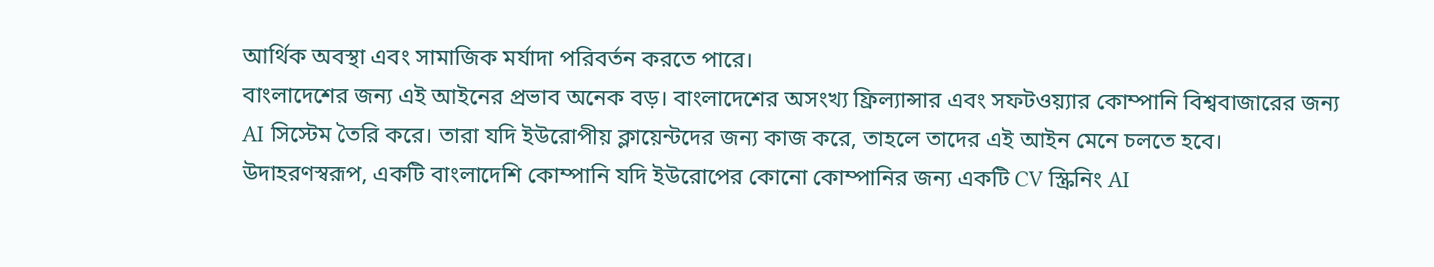আর্থিক অবস্থা এবং সামাজিক মর্যাদা পরিবর্তন করতে পারে।
বাংলাদেশের জন্য এই আইনের প্রভাব অনেক বড়। বাংলাদেশের অসংখ্য ফ্রিল্যান্সার এবং সফটওয়্যার কোম্পানি বিশ্ববাজারের জন্য AI সিস্টেম তৈরি করে। তারা যদি ইউরোপীয় ক্লায়েন্টদের জন্য কাজ করে, তাহলে তাদের এই আইন মেনে চলতে হবে। উদাহরণস্বরূপ, একটি বাংলাদেশি কোম্পানি যদি ইউরোপের কোনো কোম্পানির জন্য একটি CV স্ক্রিনিং AI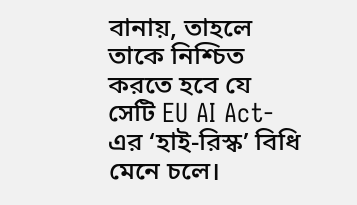বানায়, তাহলে তাকে নিশ্চিত করতে হবে যে সেটি EU AI Act-এর ‘হাই-রিস্ক’ বিধি মেনে চলে।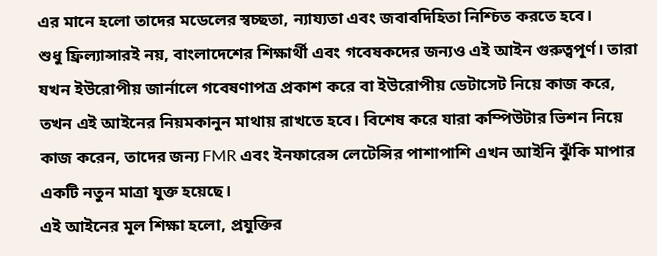এর মানে হলো তাদের মডেলের স্বচ্ছতা, ন্যায্যতা এবং জবাবদিহিতা নিশ্চিত করতে হবে।
শুধু ফ্রিল্যান্সারই নয়, বাংলাদেশের শিক্ষার্থী এবং গবেষকদের জন্যও এই আইন গুরুত্বপূর্ণ। তারা যখন ইউরোপীয় জার্নালে গবেষণাপত্র প্রকাশ করে বা ইউরোপীয় ডেটাসেট নিয়ে কাজ করে, তখন এই আইনের নিয়মকানুন মাথায় রাখতে হবে। বিশেষ করে যারা কম্পিউটার ভিশন নিয়ে কাজ করেন, তাদের জন্য FMR এবং ইনফারেন্স লেটেন্সির পাশাপাশি এখন আইনি ঝুঁকি মাপার একটি নতুন মাত্রা যুক্ত হয়েছে।
এই আইনের মূল শিক্ষা হলো, প্রযুক্তির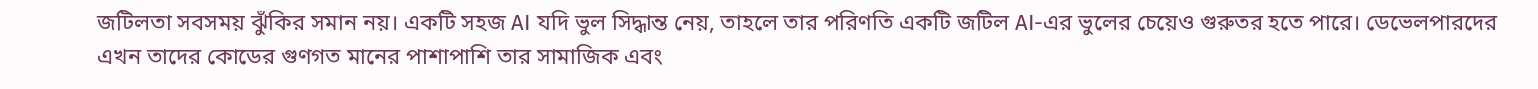জটিলতা সবসময় ঝুঁকির সমান নয়। একটি সহজ AI যদি ভুল সিদ্ধান্ত নেয়, তাহলে তার পরিণতি একটি জটিল AI-এর ভুলের চেয়েও গুরুতর হতে পারে। ডেভেলপারদের এখন তাদের কোডের গুণগত মানের পাশাপাশি তার সামাজিক এবং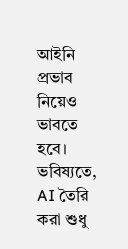আইনি প্রভাব নিয়েও ভাবতে হবে। ভবিষ্যতে, AI তৈরি করা শুধু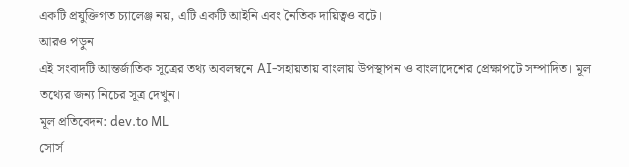একটি প্রযুক্তিগত চ্যালেঞ্জ নয়, এটি একটি আইনি এবং নৈতিক দায়িত্বও বটে।
আরও পড়ুন
এই সংবাদটি আন্তর্জাতিক সূত্রের তথ্য অবলম্বনে AI-সহায়তায় বাংলায় উপস্থাপন ও বাংলাদেশের প্রেক্ষাপটে সম্পাদিত। মূল তথ্যের জন্য নিচের সূত্র দেখুন।
মূল প্রতিবেদন: dev.to ML
সোর্স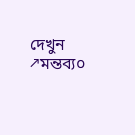দেখুন ↗মন্তব্য০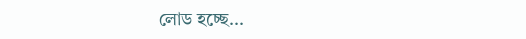লোড হচ্ছে...